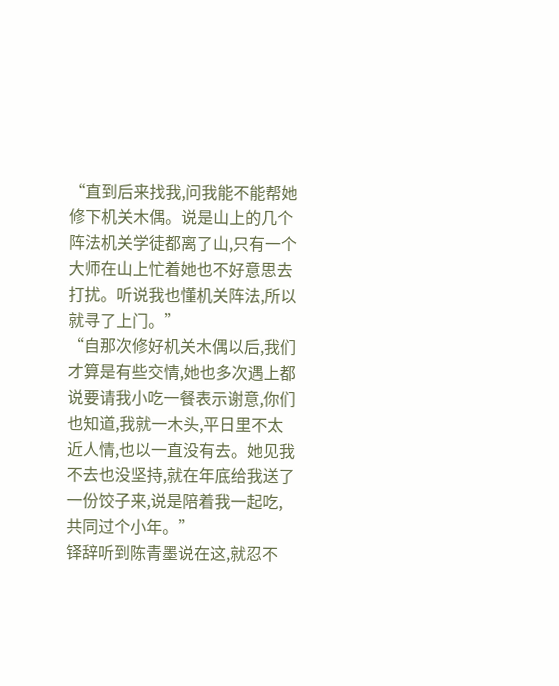“直到后来找我,问我能不能帮她修下机关木偶。说是山上的几个阵法机关学徒都离了山,只有一个大师在山上忙着她也不好意思去打扰。听说我也懂机关阵法,所以就寻了上门。”
“自那次修好机关木偶以后,我们才算是有些交情,她也多次遇上都说要请我小吃一餐表示谢意,你们也知道,我就一木头,平日里不太近人情,也以一直没有去。她见我不去也没坚持,就在年底给我送了一份饺子来,说是陪着我一起吃,共同过个小年。”
铎辞听到陈青墨说在这,就忍不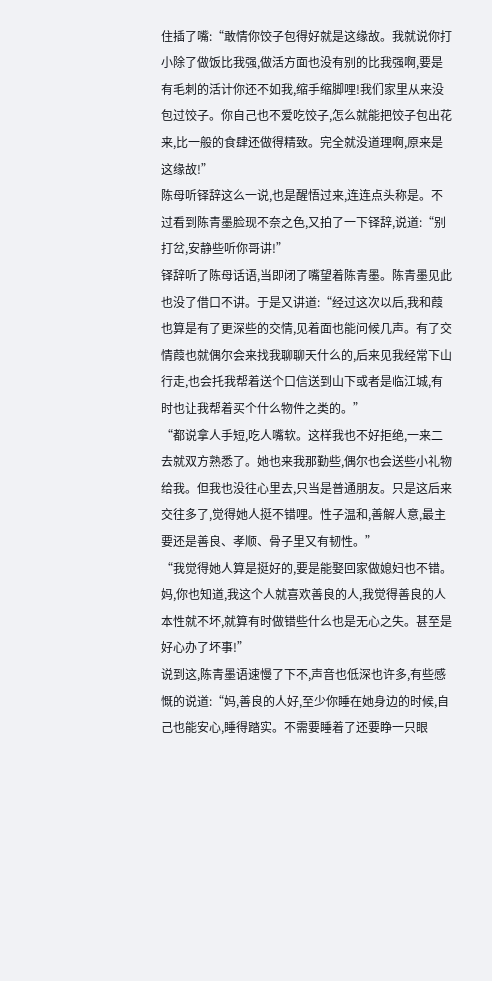住插了嘴:“敢情你饺子包得好就是这缘故。我就说你打小除了做饭比我强,做活方面也没有别的比我强啊,要是有毛刺的活计你还不如我,缩手缩脚哩!我们家里从来没包过饺子。你自己也不爱吃饺子,怎么就能把饺子包出花来,比一般的食肆还做得精致。完全就没道理啊,原来是这缘故!”
陈母听铎辞这么一说,也是醒悟过来,连连点头称是。不过看到陈青墨脸现不奈之色,又拍了一下铎辞,说道:“别打岔,安静些听你哥讲!”
铎辞听了陈母话语,当即闭了嘴望着陈青墨。陈青墨见此也没了借口不讲。于是又讲道:“经过这次以后,我和葭也算是有了更深些的交情,见着面也能问候几声。有了交情葭也就偶尔会来找我聊聊天什么的,后来见我经常下山行走,也会托我帮着送个口信送到山下或者是临江城,有时也让我帮着买个什么物件之类的。”
“都说拿人手短,吃人嘴软。这样我也不好拒绝,一来二去就双方熟悉了。她也来我那勤些,偶尔也会送些小礼物给我。但我也没往心里去,只当是普通朋友。只是这后来交往多了,觉得她人挺不错哩。性子温和,善解人意,最主要还是善良、孝顺、骨子里又有韧性。”
“我觉得她人算是挺好的,要是能娶回家做媳妇也不错。妈,你也知道,我这个人就喜欢善良的人,我觉得善良的人本性就不坏,就算有时做错些什么也是无心之失。甚至是好心办了坏事!”
说到这,陈青墨语速慢了下不,声音也低深也许多,有些感慨的说道:“妈,善良的人好,至少你睡在她身边的时候,自己也能安心,睡得踏实。不需要睡着了还要睁一只眼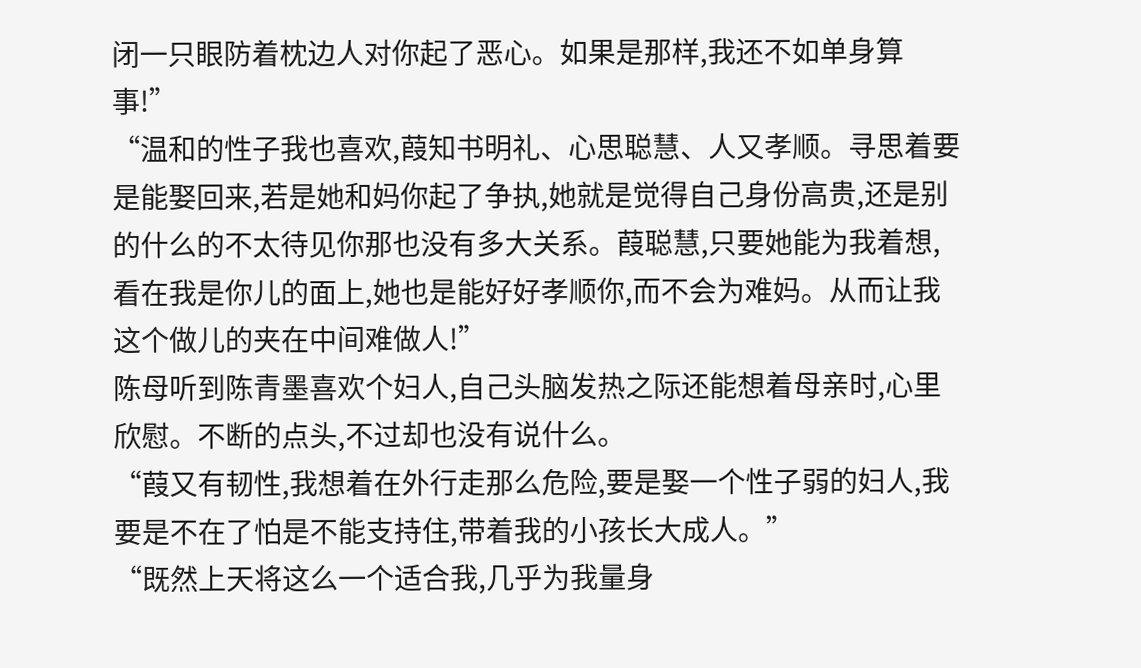闭一只眼防着枕边人对你起了恶心。如果是那样,我还不如单身算事!”
“温和的性子我也喜欢,葭知书明礼、心思聪慧、人又孝顺。寻思着要是能娶回来,若是她和妈你起了争执,她就是觉得自己身份高贵,还是别的什么的不太待见你那也没有多大关系。葭聪慧,只要她能为我着想,看在我是你儿的面上,她也是能好好孝顺你,而不会为难妈。从而让我这个做儿的夹在中间难做人!”
陈母听到陈青墨喜欢个妇人,自己头脑发热之际还能想着母亲时,心里欣慰。不断的点头,不过却也没有说什么。
“葭又有韧性,我想着在外行走那么危险,要是娶一个性子弱的妇人,我要是不在了怕是不能支持住,带着我的小孩长大成人。”
“既然上天将这么一个适合我,几乎为我量身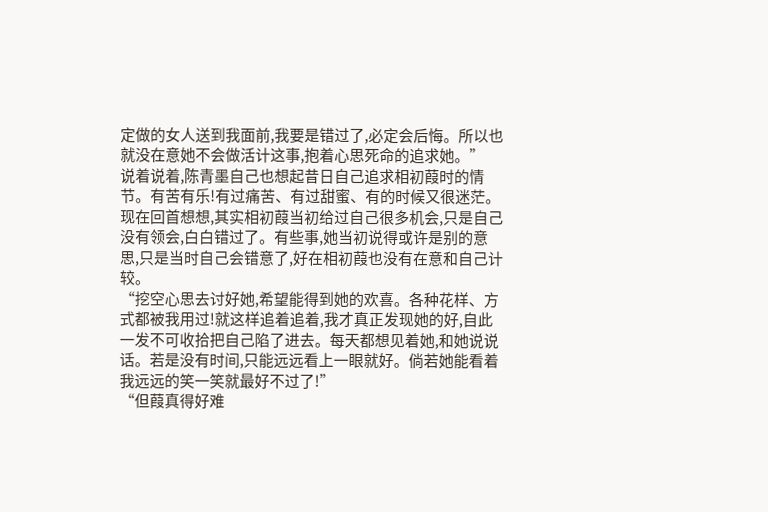定做的女人送到我面前,我要是错过了,必定会后悔。所以也就没在意她不会做活计这事,抱着心思死命的追求她。”
说着说着,陈青墨自己也想起昔日自己追求相初葭时的情节。有苦有乐!有过痛苦、有过甜蜜、有的时候又很迷茫。现在回首想想,其实相初葭当初给过自己很多机会,只是自己没有领会,白白错过了。有些事,她当初说得或许是别的意思,只是当时自己会错意了,好在相初葭也没有在意和自己计较。
“挖空心思去讨好她,希望能得到她的欢喜。各种花样、方式都被我用过!就这样追着追着,我才真正发现她的好,自此一发不可收拾把自己陷了进去。每天都想见着她,和她说说话。若是没有时间,只能远远看上一眼就好。倘若她能看着我远远的笑一笑就最好不过了!”
“但葭真得好难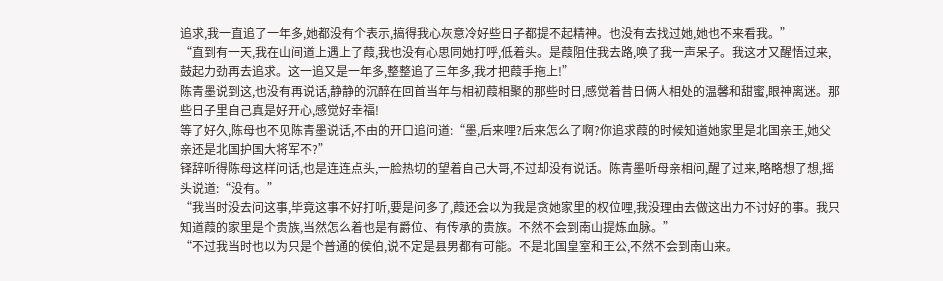追求,我一直追了一年多,她都没有个表示,搞得我心灰意冷好些日子都提不起精神。也没有去找过她,她也不来看我。”
“直到有一天,我在山间道上遇上了葭,我也没有心思同她打呼,低着头。是葭阻住我去路,唤了我一声呆子。我这才又醒悟过来,鼓起力劲再去追求。这一追又是一年多,整整追了三年多,我才把葭手拖上!”
陈青墨说到这,也没有再说话,静静的沉醉在回首当年与相初葭相聚的那些时日,感觉着昔日俩人相处的温馨和甜蜜,眼神离迷。那些日子里自己真是好开心,感觉好幸福!
等了好久,陈母也不见陈青墨说话,不由的开口追问道:“墨,后来哩?后来怎么了啊?你追求葭的时候知道她家里是北国亲王,她父亲还是北国护国大将军不?”
铎辞听得陈母这样问话,也是连连点头,一脸热切的望着自己大哥,不过却没有说话。陈青墨听母亲相问,醒了过来,略略想了想,摇头说道:“没有。”
“我当时没去问这事,毕竟这事不好打听,要是问多了,葭还会以为我是贪她家里的权位哩,我没理由去做这出力不讨好的事。我只知道葭的家里是个贵族,当然怎么着也是有爵位、有传承的贵族。不然不会到南山提炼血脉。”
“不过我当时也以为只是个普通的侯伯,说不定是县男都有可能。不是北国皇室和王公,不然不会到南山来。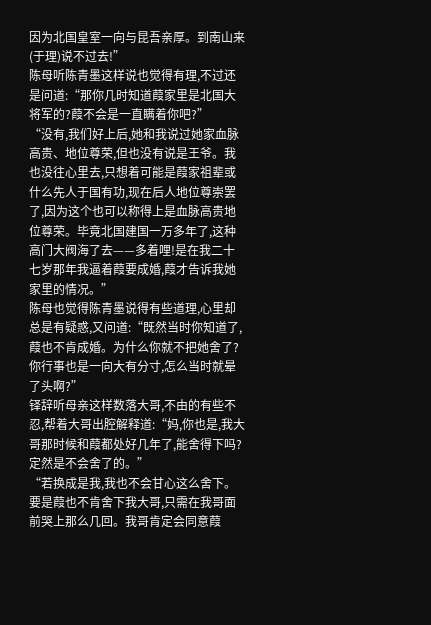因为北国皇室一向与昆吾亲厚。到南山来(于理)说不过去!”
陈母听陈青墨这样说也觉得有理,不过还是问道:“那你几时知道葭家里是北国大将军的?葭不会是一直瞒着你吧?”
“没有,我们好上后,她和我说过她家血脉高贵、地位尊荣,但也没有说是王爷。我也没往心里去,只想着可能是葭家祖辈或什么先人于国有功,现在后人地位尊崇罢了,因为这个也可以称得上是血脉高贵地位尊荣。毕竟北国建国一万多年了,这种高门大阀海了去——多着哩!是在我二十七岁那年我逼着葭要成婚,葭才告诉我她家里的情况。”
陈母也觉得陈青墨说得有些道理,心里却总是有疑惑,又问道:“既然当时你知道了,葭也不肯成婚。为什么你就不把她舍了?你行事也是一向大有分寸,怎么当时就晕了头啊?”
铎辞听母亲这样数落大哥,不由的有些不忍,帮着大哥出腔解释道:“妈,你也是,我大哥那时候和葭都处好几年了,能舍得下吗?定然是不会舍了的。”
“若换成是我,我也不会甘心这么舍下。要是葭也不肯舍下我大哥,只需在我哥面前哭上那么几回。我哥肯定会同意葭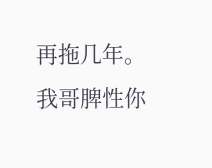再拖几年。我哥脾性你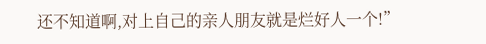还不知道啊,对上自己的亲人朋友就是烂好人一个!”